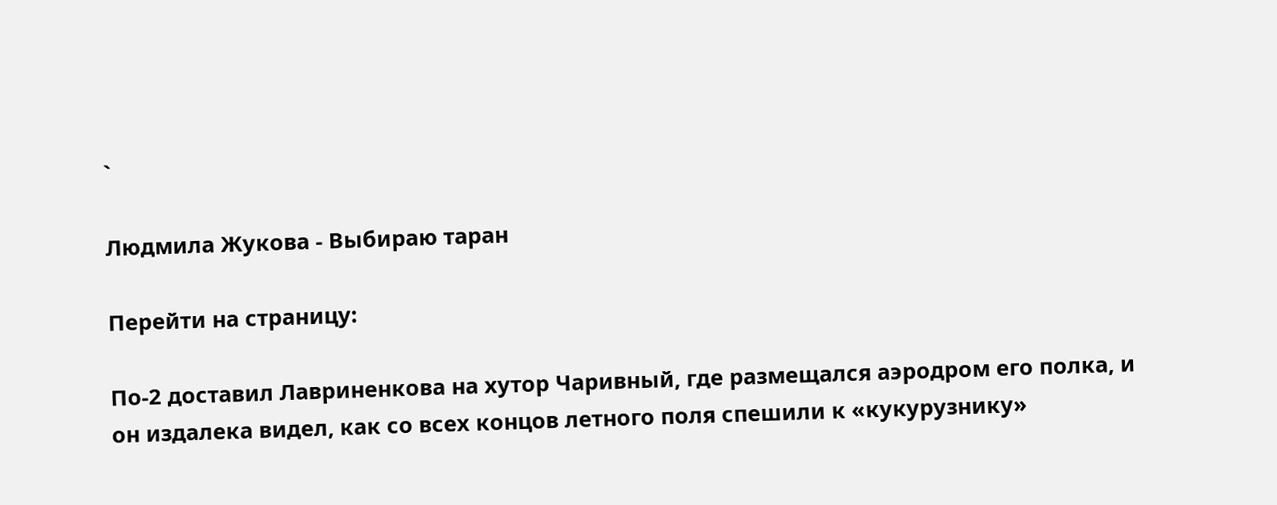`

Людмила Жукова - Выбираю таран

Перейти на страницу:

По-2 доставил Лавриненкова на хутор Чаривный, где размещался аэродром его полка, и он издалека видел, как со всех концов летного поля спешили к «кукурузнику»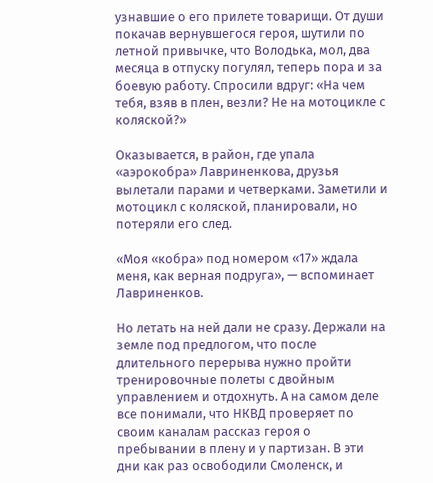узнавшие о его прилете товарищи. От души покачав вернувшегося героя, шутили по летной привычке, что Володька, мол, два месяца в отпуску погулял, теперь пора и за боевую работу. Спросили вдруг: «На чем тебя, взяв в плен, везли? Не на мотоцикле с коляской?»

Оказывается, в район, где упала «аэрокобра» Лавриненкова, друзья вылетали парами и четверками. Заметили и мотоцикл с коляской, планировали, но потеряли его след.

«Моя «кобра» под номером «17» ждала меня, как верная подруга», — вспоминает Лавриненков.

Но летать на ней дали не сразу. Держали на земле под предлогом, что после длительного перерыва нужно пройти тренировочные полеты с двойным управлением и отдохнуть. А на самом деле все понимали, что НКВД проверяет по своим каналам рассказ героя о пребывании в плену и у партизан. В эти дни как раз освободили Смоленск, и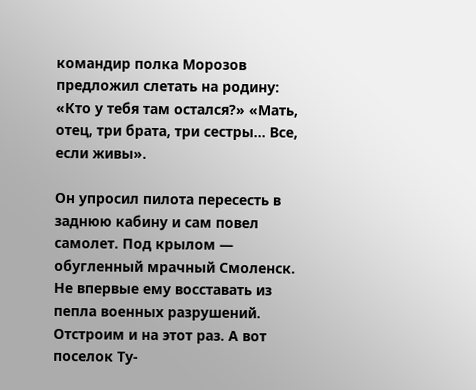командир полка Морозов предложил слетать на родину: «Кто у тебя там остался?» «Мать, отец, три брата, три сестры… Все, если живы».

Он упросил пилота пересесть в заднюю кабину и сам повел самолет. Под крылом — обугленный мрачный Смоленск. Не впервые ему восставать из пепла военных разрушений. Отстроим и на этот раз. А вот поселок Ту-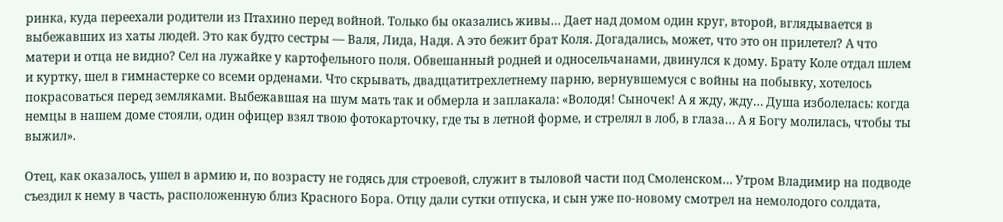ринка, куда переехали родители из Птахино перед войной. Только бы оказались живы… Дает над домом один круг, второй, вглядывается в выбежавших из хаты людей. Это как будто сестры — Валя, Лида, Надя. А это бежит брат Коля. Догадались, может, что это он прилетел? А что матери и отца не видно? Сел на лужайке у картофельного поля. Обвешанный родней и односельчанами, двинулся к дому. Брату Коле отдал шлем и куртку, шел в гимнастерке со всеми орденами. Что скрывать, двадцатитрехлетнему парню, вернувшемуся с войны на побывку, хотелось покрасоваться перед земляками. Выбежавшая на шум мать так и обмерла и заплакала: «Володя! Сыночек! А я жду, жду… Душа изболелась: когда немцы в нашем доме стояли, один офицер взял твою фотокарточку, где ты в летной форме, и стрелял в лоб, в глаза… А я Богу молилась, чтобы ты выжил».

Отец, как оказалось, ушел в армию и, по возрасту не годясь для строевой, служит в тыловой части под Смоленском… Утром Владимир на подводе съездил к нему в часть, расположенную близ Красного Бора. Отцу дали сутки отпуска, и сын уже по-новому смотрел на немолодого солдата,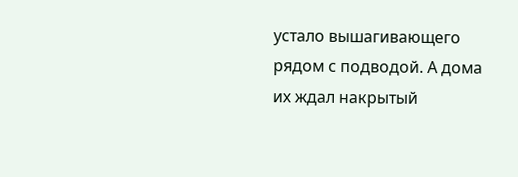устало вышагивающего рядом с подводой. А дома их ждал накрытый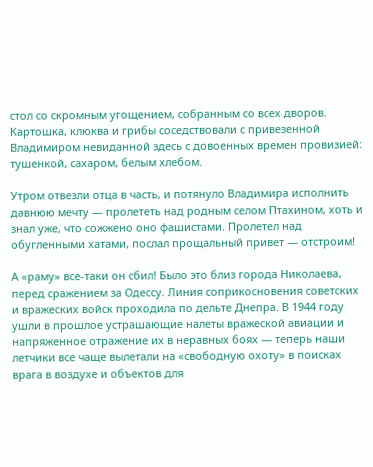стол со скромным угощением, собранным со всех дворов. Картошка, клюква и грибы соседствовали с привезенной Владимиром невиданной здесь с довоенных времен провизией: тушенкой, сахаром, белым хлебом.

Утром отвезли отца в часть, и потянуло Владимира исполнить давнюю мечту — пролететь над родным селом Птахином, хоть и знал уже, что сожжено оно фашистами. Пролетел над обугленными хатами, послал прощальный привет — отстроим!

А «раму» все-таки он сбил! Было это близ города Николаева, перед сражением за Одессу. Линия соприкосновения советских и вражеских войск проходила по дельте Днепра. В 1944 году ушли в прошлое устрашающие налеты вражеской авиации и напряженное отражение их в неравных боях — теперь наши летчики все чаще вылетали на «свободную охоту» в поисках врага в воздухе и объектов для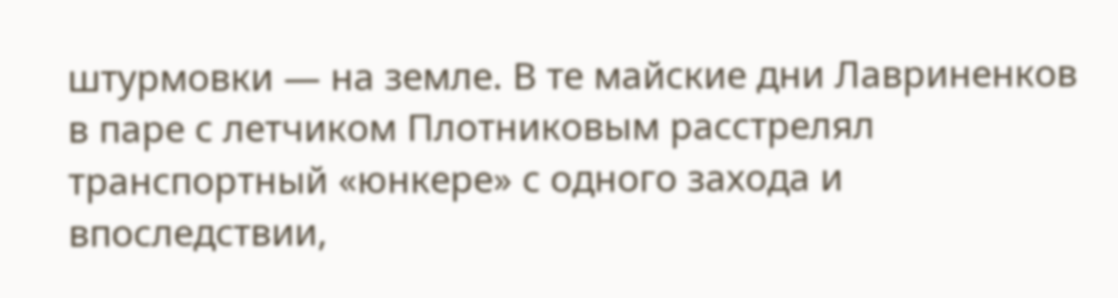штурмовки — на земле. В те майские дни Лавриненков в паре с летчиком Плотниковым расстрелял транспортный «юнкере» с одного захода и впоследствии,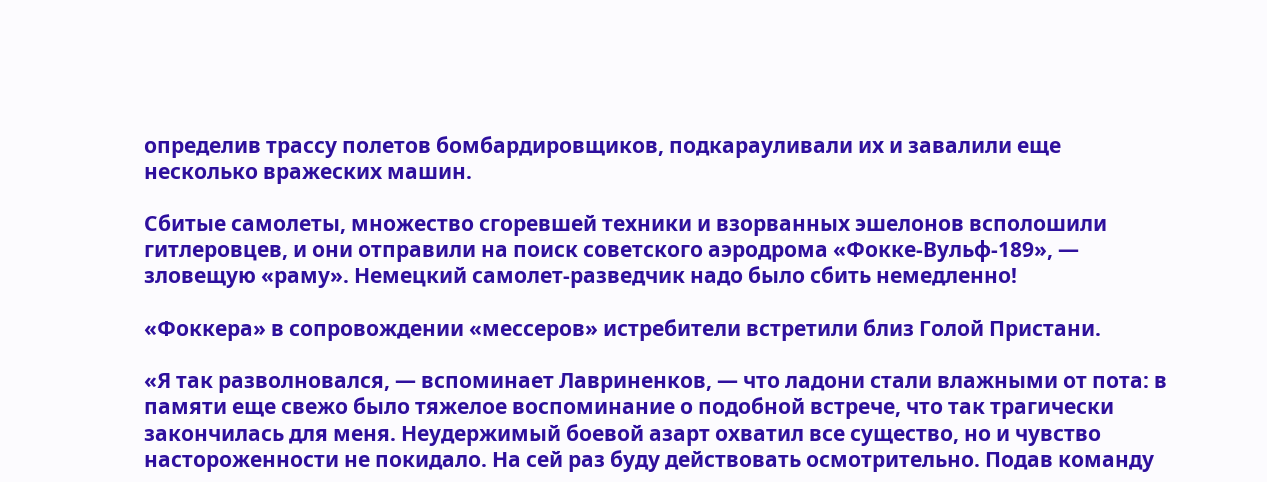определив трассу полетов бомбардировщиков, подкарауливали их и завалили еще несколько вражеских машин.

Сбитые самолеты, множество сгоревшей техники и взорванных эшелонов всполошили гитлеровцев, и они отправили на поиск советского аэродрома «Фокке-Вульф-189», — зловещую «раму». Немецкий самолет-разведчик надо было сбить немедленно!

«Фоккера» в сопровождении «мессеров» истребители встретили близ Голой Пристани.

«Я так разволновался, — вспоминает Лавриненков, — что ладони стали влажными от пота: в памяти еще свежо было тяжелое воспоминание о подобной встрече, что так трагически закончилась для меня. Неудержимый боевой азарт охватил все существо, но и чувство настороженности не покидало. На сей раз буду действовать осмотрительно. Подав команду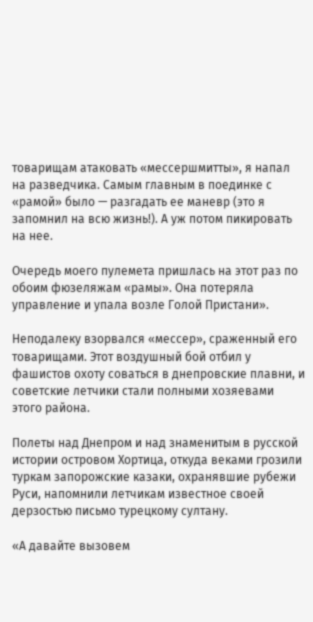товарищам атаковать «мессершмитты», я напал на разведчика. Самым главным в поединке с «рамой» было — разгадать ее маневр (это я запомнил на всю жизнь!). А уж потом пикировать на нее.

Очередь моего пулемета пришлась на этот раз по обоим фюзеляжам «рамы». Она потеряла управление и упала возле Голой Пристани».

Неподалеку взорвался «мессер», сраженный его товарищами. Этот воздушный бой отбил у фашистов охоту соваться в днепровские плавни, и советские летчики стали полными хозяевами этого района.

Полеты над Днепром и над знаменитым в русской истории островом Хортица, откуда веками грозили туркам запорожские казаки, охранявшие рубежи Руси, напомнили летчикам известное своей дерзостью письмо турецкому султану.

«А давайте вызовем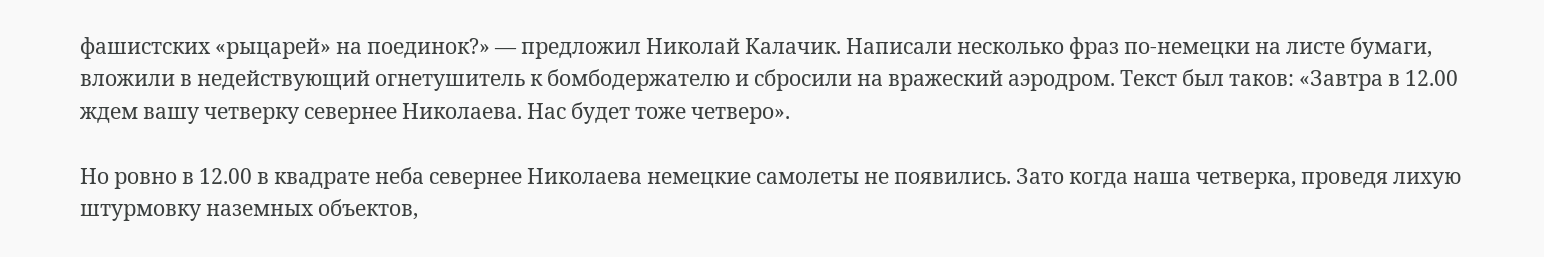фашистских «рыцарей» на поединок?» — предложил Николай Калачик. Написали несколько фраз по-немецки на листе бумаги, вложили в недействующий огнетушитель к бомбодержателю и сбросили на вражеский аэродром. Текст был таков: «Завтра в 12.00 ждем вашу четверку севернее Николаева. Нас будет тоже четверо».

Но ровно в 12.00 в квадрате неба севернее Николаева немецкие самолеты не появились. Зато когда наша четверка, проведя лихую штурмовку наземных объектов,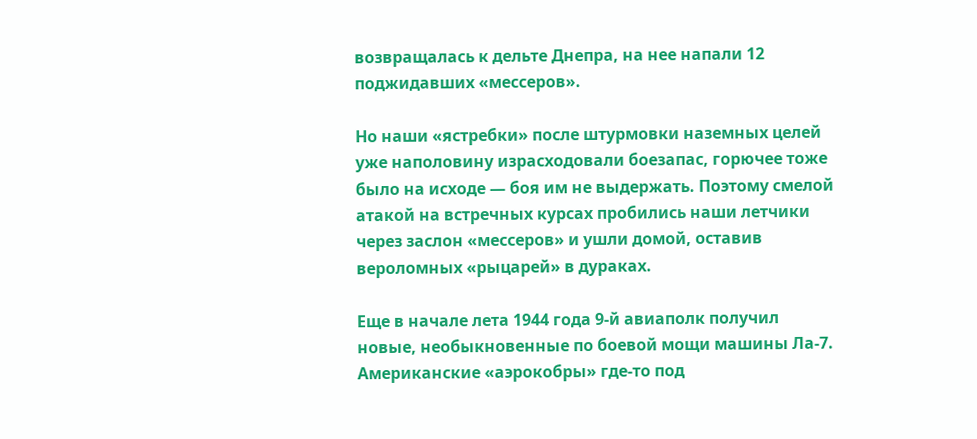возвращалась к дельте Днепра, на нее напали 12 поджидавших «мессеров».

Но наши «ястребки» после штурмовки наземных целей уже наполовину израсходовали боезапас, горючее тоже было на исходе — боя им не выдержать. Поэтому смелой атакой на встречных курсах пробились наши летчики через заслон «мессеров» и ушли домой, оставив вероломных «рыцарей» в дураках.

Еще в начале лета 1944 года 9-й авиаполк получил новые, необыкновенные по боевой мощи машины Ла-7. Американские «аэрокобры» где-то под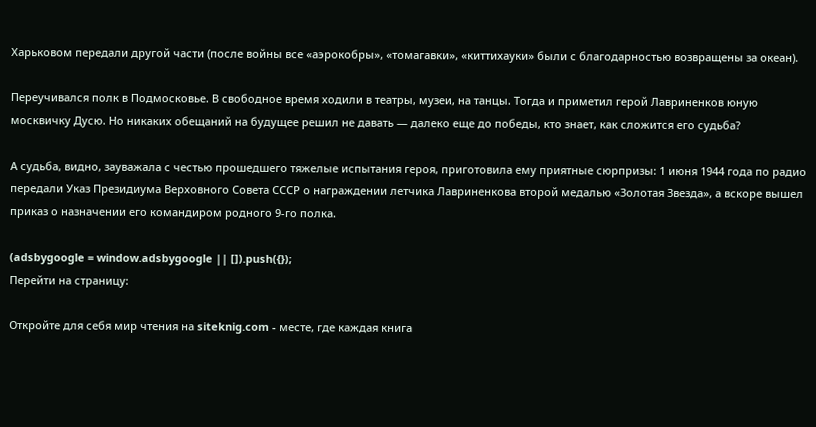Харьковом передали другой части (после войны все «аэрокобры», «томагавки», «киттихауки» были с благодарностью возвращены за океан).

Переучивался полк в Подмосковье. В свободное время ходили в театры, музеи, на танцы. Тогда и приметил герой Лавриненков юную москвичку Дусю. Но никаких обещаний на будущее решил не давать — далеко еще до победы, кто знает, как сложится его судьба?

А судьба, видно, зауважала с честью прошедшего тяжелые испытания героя, приготовила ему приятные сюрпризы: 1 июня 1944 года по радио передали Указ Президиума Верховного Совета СССР о награждении летчика Лавриненкова второй медалью «Золотая Звезда», а вскоре вышел приказ о назначении его командиром родного 9-го полка.

(adsbygoogle = window.adsbygoogle || []).push({});
Перейти на страницу:

Откройте для себя мир чтения на siteknig.com - месте, где каждая книга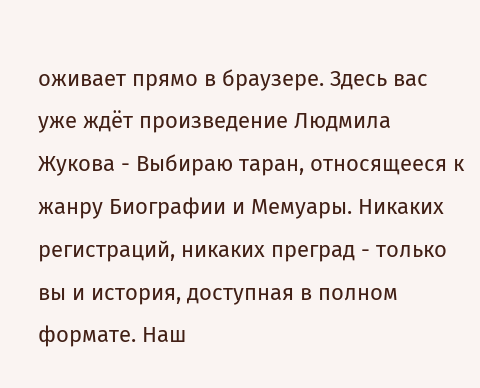оживает прямо в браузере. Здесь вас уже ждёт произведение Людмила Жукова - Выбираю таран, относящееся к жанру Биографии и Мемуары. Никаких регистраций, никаких преград - только вы и история, доступная в полном формате. Наш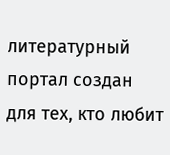литературный портал создан для тех, кто любит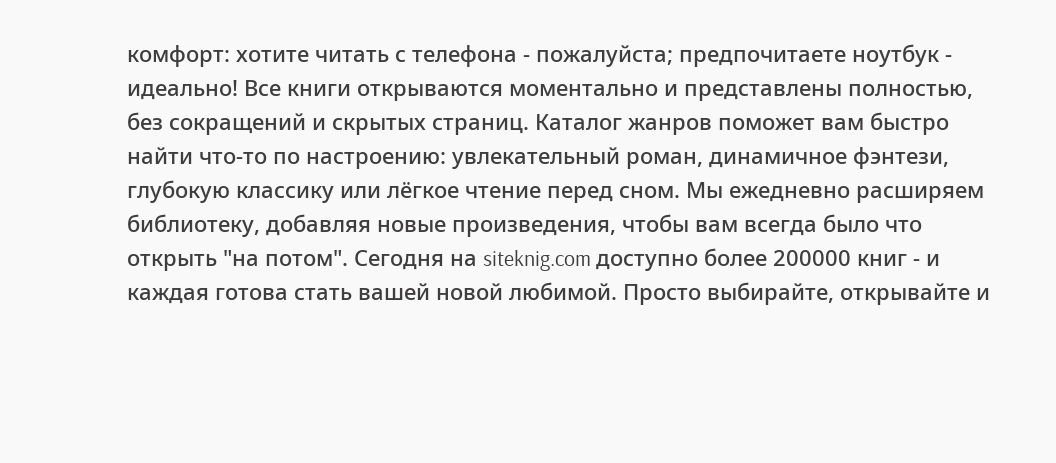комфорт: хотите читать с телефона - пожалуйста; предпочитаете ноутбук - идеально! Все книги открываются моментально и представлены полностью, без сокращений и скрытых страниц. Каталог жанров поможет вам быстро найти что-то по настроению: увлекательный роман, динамичное фэнтези, глубокую классику или лёгкое чтение перед сном. Мы ежедневно расширяем библиотеку, добавляя новые произведения, чтобы вам всегда было что открыть "на потом". Сегодня на siteknig.com доступно более 200000 книг - и каждая готова стать вашей новой любимой. Просто выбирайте, открывайте и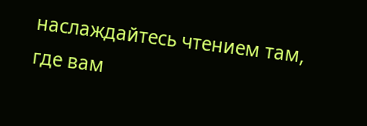наслаждайтесь чтением там, где вам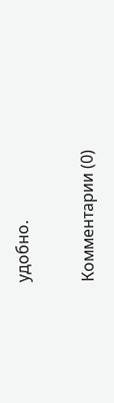удобно.

Комментарии (0)